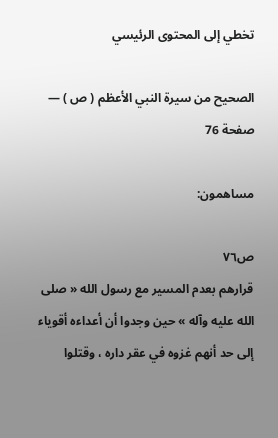تخطي إلى المحتوى الرئيسي

الصحيح من سيرة النبي الأعظم ( ص ) — صفحة 76

مساهمون:

ص٧٦
قرارهم بعدم المسير مع رسول الله « صلى الله عليه وآله » حين وجدوا أن أعداءه أقوياء إلى حد أنهم غزوه في عقر داره ، وقتلوا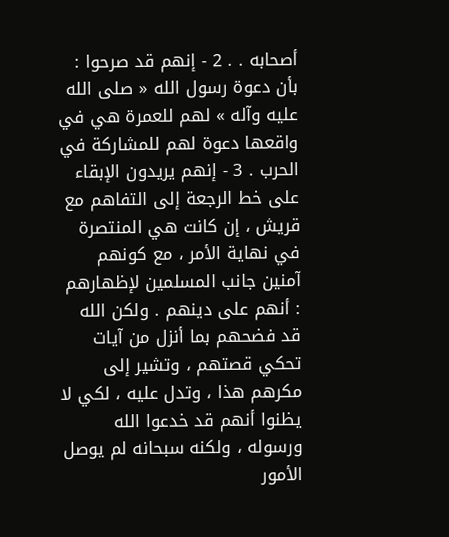أصحابه . . 2 - إنهم قد صرحوا : بأن دعوة رسول الله « صلى الله عليه وآله » لهم للعمرة هي في واقعها دعوة لهم للمشاركة في الحرب . 3 - إنهم يريدون الإبقاء على خط الرجعة إلى التفاهم مع قريش ، إن كانت هي المنتصرة في نهاية الأمر ، مع كونهم آمنين جانب المسلمين لإظهارهم : أنهم على دينهم . ولكن الله قد فضحهم بما أنزل من آيات تحكي قصتهم ، وتشير إلى مكرهم هذا ، وتدل عليه ، لكي لا يظنوا أنهم قد خدعوا الله ورسوله ، ولكنه سبحانه لم يوصل الأمور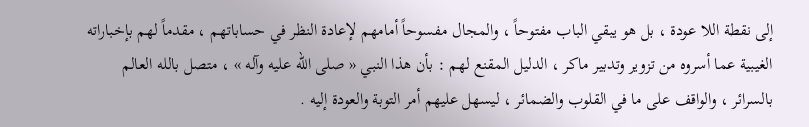إلى نقطة اللا عودة ، بل هو يبقي الباب مفتوحاً ، والمجال مفسوحاً أمامهم لإعادة النظر في حساباتهم ، مقدماً لهم بإخباراته الغيبية عما أسروه من تزوير وتدبير ماكر ، الدليل المقنع لهم : بأن هذا النبي « صلى الله عليه وآله » ، متصل بالله العالم بالسرائر ، والواقف على ما في القلوب والضمائر ، ليسهل عليهم أمر التوبة والعودة إليه .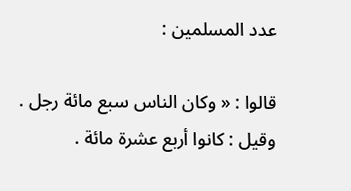عدد المسلمين :

قالوا : « وكان الناس سبع مائة رجل . وقيل : كانوا أربع عشرة مائة .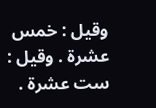وقيل : خمس عشرة . وقيل : ست عشرة .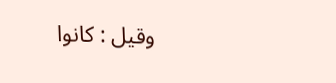وقيل : كانوا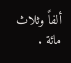ألفاً وثلاث مائة .